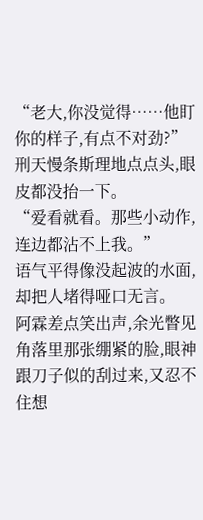“老大,你没觉得……他盯你的样子,有点不对劲?”
刑天慢条斯理地点点头,眼皮都没抬一下。
“爱看就看。那些小动作,连边都沾不上我。”
语气平得像没起波的水面,却把人堵得哑口无言。
阿霖差点笑出声,余光瞥见角落里那张绷紧的脸,眼神跟刀子似的刮过来,又忍不住想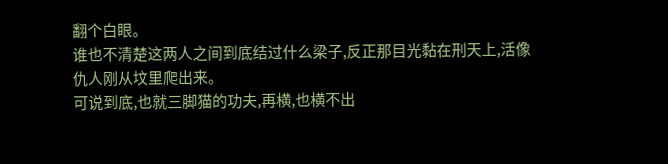翻个白眼。
谁也不清楚这两人之间到底结过什么梁子,反正那目光黏在刑天上,活像仇人刚从坟里爬出来。
可说到底,也就三脚猫的功夫,再横,也横不出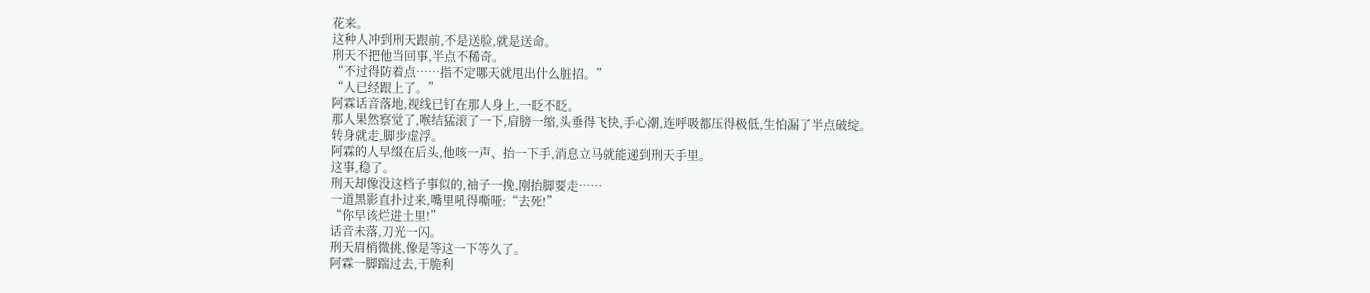花来。
这种人冲到刑天跟前,不是送脸,就是送命。
刑天不把他当回事,半点不稀奇。
“不过得防着点……指不定哪天就甩出什么脏招。”
“人已经跟上了。”
阿霖话音落地,视线已钉在那人身上,一眨不眨。
那人果然察觉了,喉结猛滚了一下,肩膀一缩,头垂得飞快,手心潮,连呼吸都压得极低,生怕漏了半点破绽。
转身就走,脚步虚浮。
阿霖的人早缀在后头,他咳一声、抬一下手,消息立马就能递到刑天手里。
这事,稳了。
刑天却像没这档子事似的,袖子一挽,刚抬脚要走……
一道黑影直扑过来,嘴里吼得嘶哑:“去死!”
“你早该烂进土里!”
话音未落,刀光一闪。
刑天眉梢微挑,像是等这一下等久了。
阿霖一脚踹过去,干脆利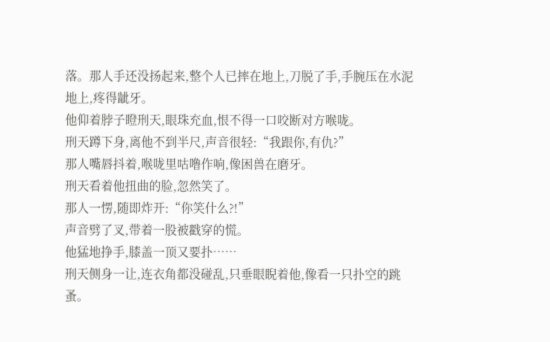落。那人手还没扬起来,整个人已摔在地上,刀脱了手,手腕压在水泥地上,疼得龇牙。
他仰着脖子瞪刑天,眼珠充血,恨不得一口咬断对方喉咙。
刑天蹲下身,离他不到半尺,声音很轻:“我跟你,有仇?”
那人嘴唇抖着,喉咙里咕噜作响,像困兽在磨牙。
刑天看着他扭曲的脸,忽然笑了。
那人一愣,随即炸开:“你笑什么?!”
声音劈了叉,带着一股被戳穿的慌。
他猛地挣手,膝盖一顶又要扑……
刑天侧身一让,连衣角都没碰乱,只垂眼睨着他,像看一只扑空的跳蚤。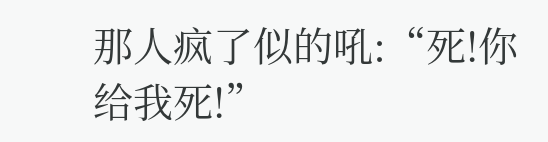那人疯了似的吼:“死!你给我死!”